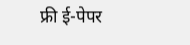फ्री ई-पेपर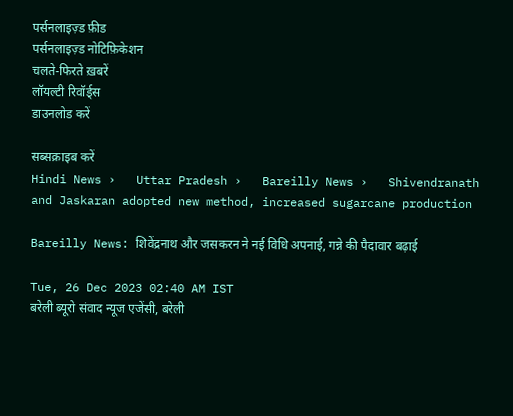पर्सनलाइज़्ड फ़ीड
पर्सनलाइज़्ड नोटिफ़िकेशन
चलते-फिरते ख़बरें
लॉयल्टी रिवॉर्ड्स
डाउनलोड करें

सब्सक्राइब करें
Hindi News ›   Uttar Pradesh ›   Bareilly News ›   Shivendranath and Jaskaran adopted new method, increased sugarcane production

Bareilly News: शिवेंद्रनाथ और जसकरन ने नई विधि अपनाई, गन्ने की पैदावार बढ़ाई

Tue, 26 Dec 2023 02:40 AM IST
बरेली ब्यूरो संवाद न्यूज एजेंसी, बरेली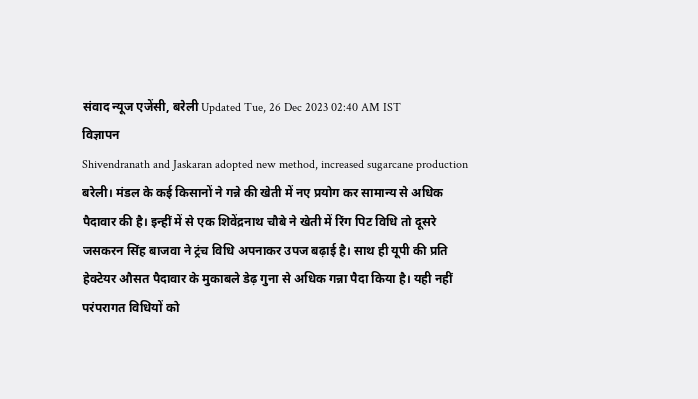संवाद न्यूज एजेंसी, बरेली Updated Tue, 26 Dec 2023 02:40 AM IST
विज्ञापन
Shivendranath and Jaskaran adopted new method, increased sugarcane production
बरेली। मंडल के कई किसानों ने गन्ने की खेती में नए प्रयोग कर सामान्य से अधिक पैदावार की है। इन्हीं में से एक शिवेंद्रनाथ चौबे ने खेती में रिंग पिट विधि तो दूसरे जसकरन सिंह बाजवा ने ट्रंच विधि अपनाकर उपज बढ़ाई है। साथ ही यूपी की प्रति हेक्टेयर औसत पैदावार के मुकाबले डेढ़ गुना से अधिक गन्ना पैदा किया है। यही नहीं परंपरागत विधियों को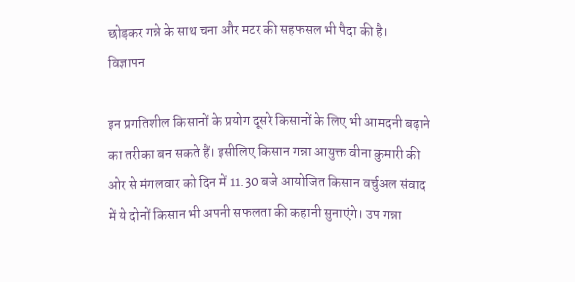छोड़कर गन्ने के साथ चना और मटर की सहफसल भी पैदा की है।
विज्ञापन

इन प्रगतिशील किसानों के प्रयोग दूसरे किसानों के लिए भी आमदनी बढ़ाने का तरीका बन सकते हैं। इसीलिए किसान गन्ना आयुक्त वीना कुमारी की ओर से मंगलवार को दिन में 11.30 बजे आयोजित किसान वर्चुअल संवाद में ये दोनों किसान भी अपनी सफलता की कहानी सुनाएंगे। उप गन्ना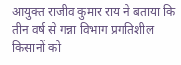आयुक्त राजीव कुमार राय ने बताया कि तीन वर्ष से गन्ना विभाग प्रगतिशील किसानों को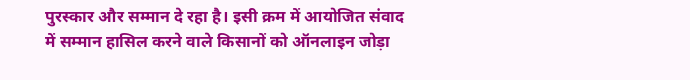पुरस्कार और सम्मान दे रहा है। इसी क्रम में आयोजित संवाद में सम्मान हासिल करने वाले किसानों को ऑनलाइन जोड़ा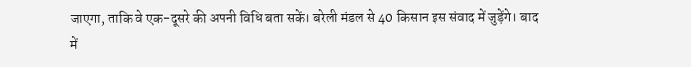जाएगा, ताकि वे एक-दूसरे की अपनी विधि बता सकें। बरेली मंडल से 40 किसान इस संवाद में जुड़ेंगे। बाद में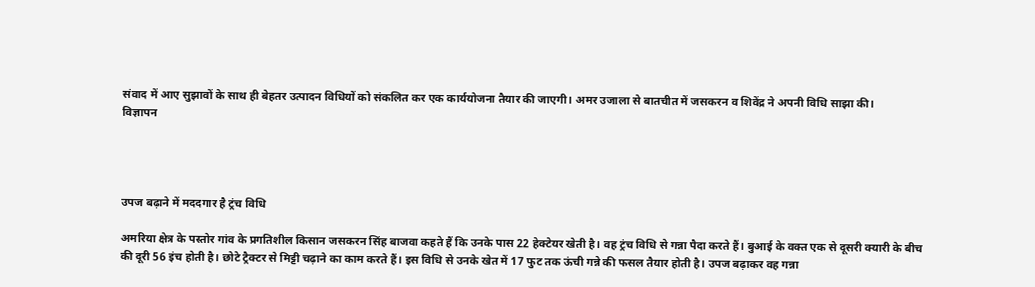संवाद में आए सुझावों के साथ ही बेहतर उत्पादन विधियों को संकलित कर एक कार्ययोजना तैयार की जाएगी। अमर उजाला से बातचीत में जसकरन व शिवेंद्र ने अपनी विधि साझा की।
विज्ञापन




उपज बढ़ाने में मददगार है ट्रंच विधि

अमरिया क्षेत्र के पस्तोर गांव के प्रगतिशील किसान जसकरन सिंह बाजवा कहते हैं कि उनके पास 22 हेक्टेयर खेती है। वह ट्रंच विधि से गन्ना पैदा करते हैं। बुआई के वक्त एक से दूसरी क्यारी के बीच की दूरी 56 इंच होती है। छोटे ट्रैक्टर से मिट्टी चढ़ाने का काम करते हैं। इस विधि से उनके खेत में 17 फुट तक ऊंची गन्ने की फसल तैयार होती है। उपज बढ़ाकर वह गन्ना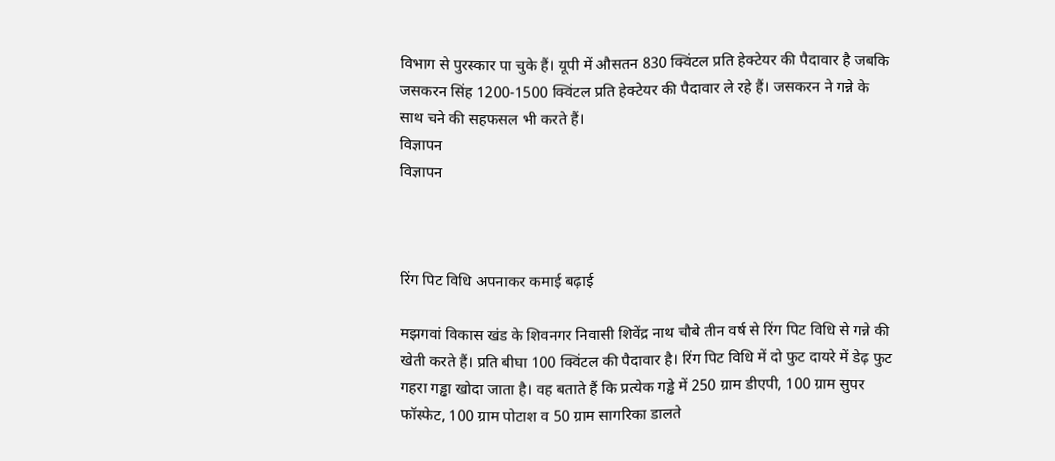विभाग से पुरस्कार पा चुके हैं। यूपी में औसतन 830 क्विंटल प्रति हेक्टेयर की पैदावार है जबकि जसकरन सिंह 1200-1500 क्विंटल प्रति हेक्टेयर की पैदावार ले रहे हैं। जसकरन ने गन्ने के साथ चने की सहफसल भी करते हैं।
विज्ञापन
विज्ञापन



रिंग पिट विधि अपनाकर कमाई बढ़ाई

मझगवां विकास खंड के शिवनगर निवासी शिवेंद्र नाथ चौबे तीन वर्ष से रिंग पिट विधि से गन्ने की खेती करते हैं। प्रति बीघा 100 क्विंटल की पैदावार है। रिंग पिट विधि में दो फुट दायरे में डेढ़ फुट गहरा गड्ढा खोदा जाता है। वह बताते हैं कि प्रत्येक गड्ढे में 250 ग्राम डीएपी, 100 ग्राम सुपर फॉस्फेट, 100 ग्राम पोटाश व 50 ग्राम सागरिका डालते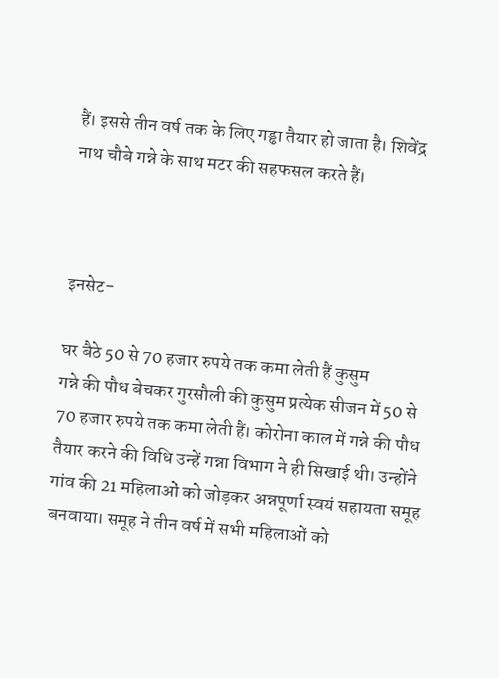हैं। इससे तीन वर्ष तक के लिए गड्ढा तैयार हो जाता है। शिवेंद्र नाथ चौबे गन्ने के साथ मटर की सहफसल करते हैं।



इनसेट-

घर बैठे 50 से 70 हजार रुपये तक कमा लेती हैं कुसुम
गन्ने की पौध बेचकर गुरसौली की कुसुम प्रत्येक सीजन में 50 से 70 हजार रुपये तक कमा लेती हैं। कोरोना काल में गन्ने की पौध तैयार करने की विधि उन्हें गन्ना विभाग ने ही सिखाई थी। उन्होंने गांव की 21 महिलाओं को जोड़कर अन्नपूर्णा स्वयं सहायता समूह बनवाया। समूह ने तीन वर्ष में सभी महिलाओं को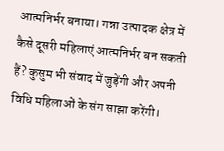आत्मनिर्भर बनाया। गन्ना उत्पादक क्षेत्र में कैसे दूसरी महिलाएं आत्मनिर्भर बन सकती हैं? कुसुम भी संवाद में जुड़ेंगी और अपनी विधि महिलाओं के संग साझा करेंगी।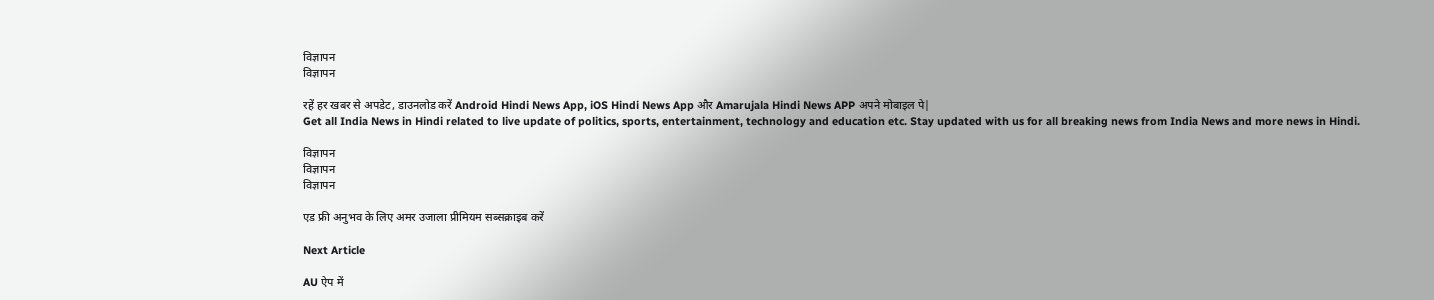विज्ञापन
विज्ञापन

रहें हर खबर से अपडेट, डाउनलोड करें Android Hindi News App, iOS Hindi News App और Amarujala Hindi News APP अपने मोबाइल पे|
Get all India News in Hindi related to live update of politics, sports, entertainment, technology and education etc. Stay updated with us for all breaking news from India News and more news in Hindi.

विज्ञापन
विज्ञापन
विज्ञापन

एड फ्री अनुभव के लिए अमर उजाला प्रीमियम सब्सक्राइब करें

Next Article

AU ऐप में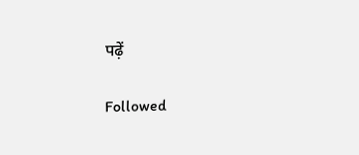पढ़ें

Followed